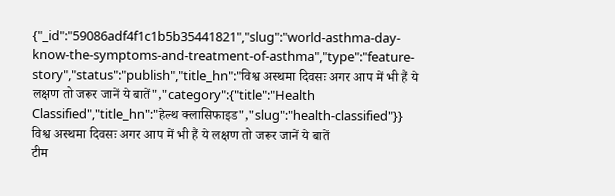{"_id":"59086adf4f1c1b5b35441821","slug":"world-asthma-day-know-the-symptoms-and-treatment-of-asthma","type":"feature-story","status":"publish","title_hn":"विश्व अस्थमा दिवसः अगर आप में भी हैं ये लक्षण तो जरूर जानें ये बातें","category":{"title":"Health Classified","title_hn":"हेल्थ क्लासिफाइड","slug":"health-classified"}}
विश्व अस्थमा दिवसः अगर आप में भी हैं ये लक्षण तो जरूर जानें ये बातें
टीम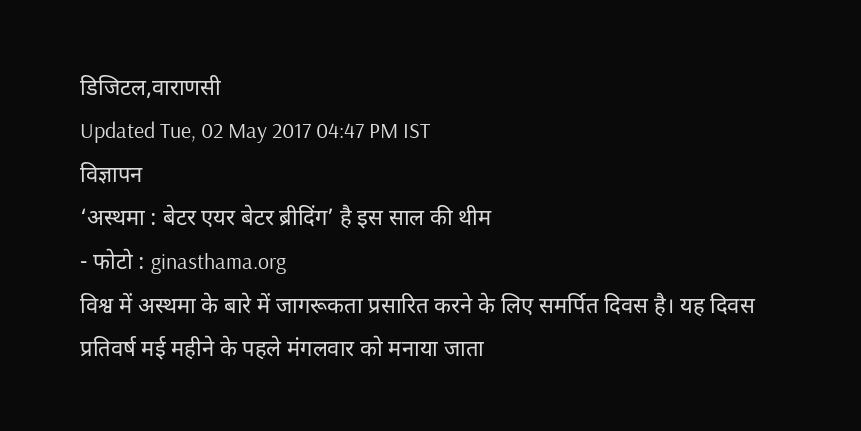डिजिटल,वाराणसी
Updated Tue, 02 May 2017 04:47 PM IST
विज्ञापन
‘अस्थमा : बेटर एयर बेटर ब्रीदिंग’ है इस साल की थीम
- फोटो : ginasthama.org
विश्व में अस्थमा के बारे में जागरूकता प्रसारित करने के लिए समर्पित दिवस है। यह दिवस प्रतिवर्ष मई महीने के पहले मंगलवार को मनाया जाता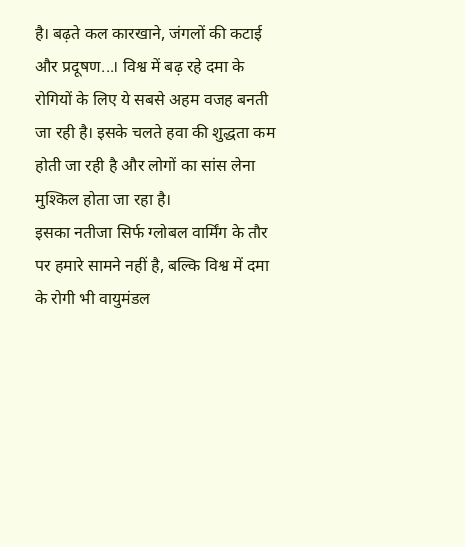है। बढ़ते कल कारखाने, जंगलों की कटाई और प्रदूषण...। विश्व में बढ़ रहे दमा के रोगियों के लिए ये सबसे अहम वजह बनती जा रही है। इसके चलते हवा की शुद्धता कम होती जा रही है और लोगों का सांस लेना मुश्किल होता जा रहा है।
इसका नतीजा सिर्फ ग्लोबल वार्मिंग के तौर पर हमारे सामने नहीं है, बल्कि विश्व में दमा के रोगी भी वायुमंडल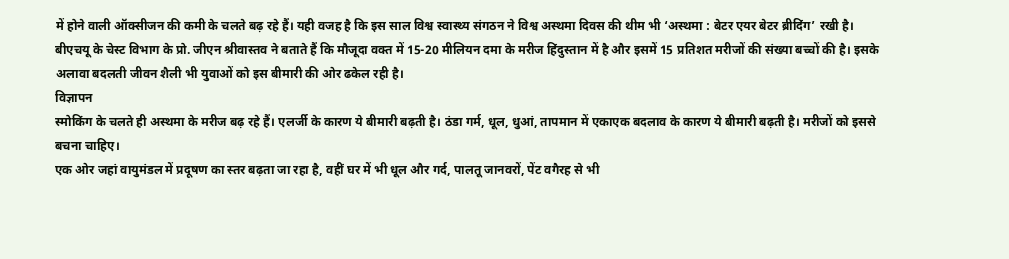में होने वाली ऑक्सीजन की कमी के चलते बढ़ रहे हैं। यही वजह है कि इस साल विश्व स्वास्थ्य संगठन ने विश्व अस्थमा दिवस की थीम भी ‘अस्थमा : बेटर एयर बेटर ब्रीदिंग’ रखी है।
बीएचयू के चेस्ट विभाग के प्रो. जीएन श्रीवास्तव ने बताते हैं कि मौजूदा वक्त में 15-20 मीलियन दमा के मरीज हिंदुस्तान में है और इसमें 15 प्रतिशत मरीजों की संख्या बच्चों की है। इसके अलावा बदलती जीवन शैली भी युवाओं को इस बीमारी की ओर ढकेल रही है।
विज्ञापन
स्मोकिंग के चलते ही अस्थमा के मरीज बढ़ रहे हैं। एलर्जी के कारण ये बीमारी बढ़ती है। ठंडा गर्म, धूल, धुआं, तापमान में एकाएक बदलाव के कारण ये बीमारी बढ़ती है। मरीजों को इससे बचना चाहिए।
एक ओर जहां वायुमंडल में प्रदूषण का स्तर बढ़ता जा रहा है, वहीं घर में भी धूल और गर्द, पालतू जानवरों, पेंट वगैरह से भी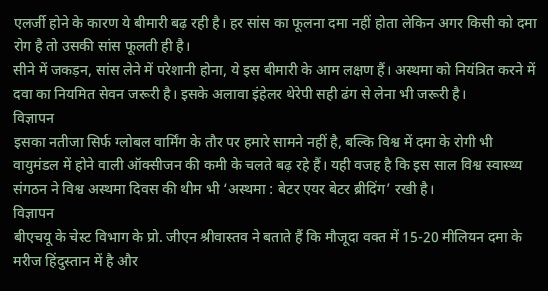एलर्जी होने के कारण ये बीमारी बढ़ रही है। हर सांस का फूलना दमा नहीं होता लेकिन अगर किसी को दमा रोग है तो उसकी सांस फूलती ही है।
सीने में जकड़न, सांस लेने में परेशानी होना, ये इस बीमारी के आम लक्षण हैं। अस्थमा को नियंत्रित करने में दवा का नियमित सेवन जरूरी है। इसके अलावा इंहेलर थेरेपी सही ढंग से लेना भी जरूरी है।
विज्ञापन
इसका नतीजा सिर्फ ग्लोबल वार्मिंग के तौर पर हमारे सामने नहीं है, बल्कि विश्व में दमा के रोगी भी वायुमंडल में होने वाली ऑक्सीजन की कमी के चलते बढ़ रहे हैं। यही वजह है कि इस साल विश्व स्वास्थ्य संगठन ने विश्व अस्थमा दिवस की थीम भी ‘अस्थमा : बेटर एयर बेटर ब्रीदिंग’ रखी है।
विज्ञापन
बीएचयू के चेस्ट विभाग के प्रो. जीएन श्रीवास्तव ने बताते हैं कि मौजूदा वक्त में 15-20 मीलियन दमा के मरीज हिंदुस्तान में है और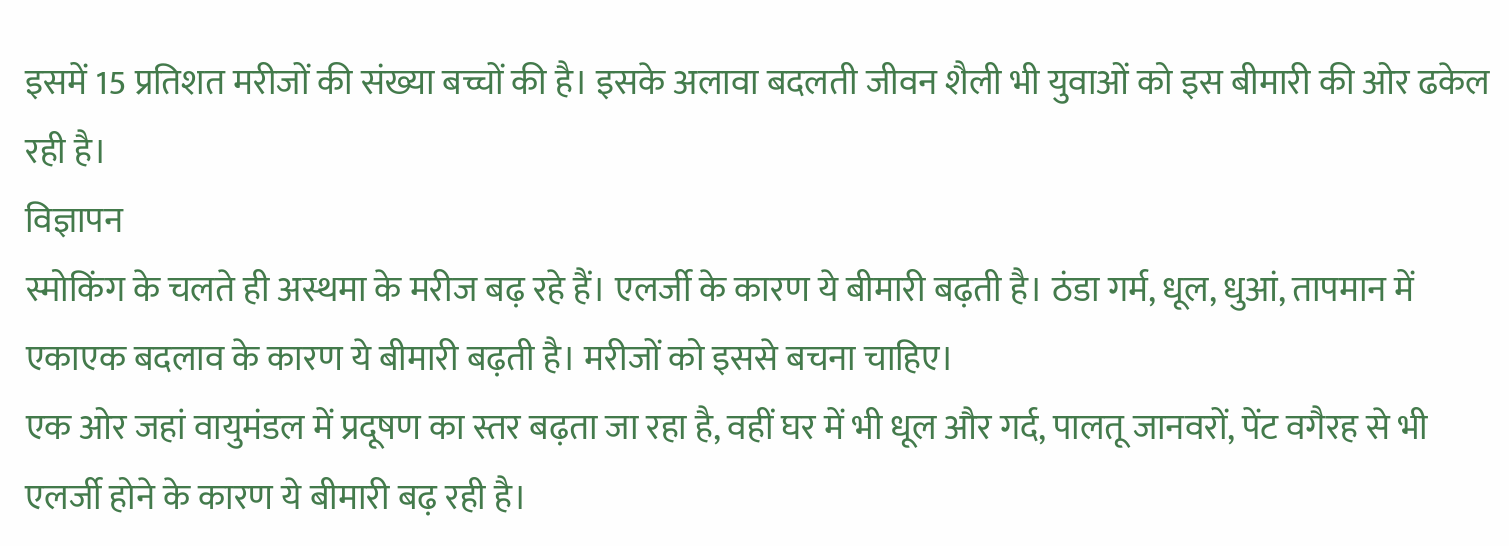इसमें 15 प्रतिशत मरीजों की संख्या बच्चों की है। इसके अलावा बदलती जीवन शैली भी युवाओं को इस बीमारी की ओर ढकेल रही है।
विज्ञापन
स्मोकिंग के चलते ही अस्थमा के मरीज बढ़ रहे हैं। एलर्जी के कारण ये बीमारी बढ़ती है। ठंडा गर्म, धूल, धुआं, तापमान में एकाएक बदलाव के कारण ये बीमारी बढ़ती है। मरीजों को इससे बचना चाहिए।
एक ओर जहां वायुमंडल में प्रदूषण का स्तर बढ़ता जा रहा है, वहीं घर में भी धूल और गर्द, पालतू जानवरों, पेंट वगैरह से भी एलर्जी होने के कारण ये बीमारी बढ़ रही है।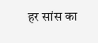हर सांस का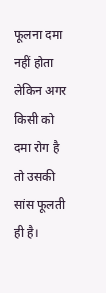फूलना दमा नहीं होता लेकिन अगर किसी को दमा रोग है तो उसकी सांस फूलती ही है।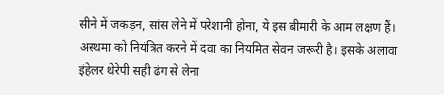सीने में जकड़न, सांस लेने में परेशानी होना, ये इस बीमारी के आम लक्षण हैं। अस्थमा को नियंत्रित करने में दवा का नियमित सेवन जरूरी है। इसके अलावा इंहेलर थेरेपी सही ढंग से लेना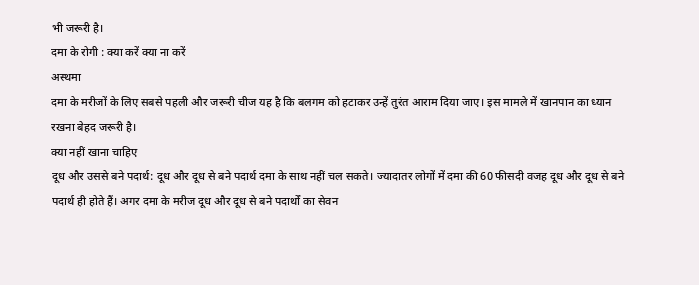भी जरूरी है।
दमा के रोगी : क्या करें क्या ना करें
अस्थमा
दमा के मरीजों के लिए सबसे पहली और जरूरी चीज यह है कि बलगम को हटाकर उन्हें तुरंत आराम दिया जाए। इस मामले में खानपान का ध्यान रखना बेहद जरूरी है।
क्या नहीं खाना चाहिए
दूध और उससे बने पदार्थ: दूध और दूध से बने पदार्थ दमा के साथ नहीं चल सकते। ज्यादातर लोगों में दमा की 60 फीसदी वजह दूध और दूध से बने पदार्थ ही होते हैं। अगर दमा के मरीज दूध और दूध से बने पदार्थों का सेवन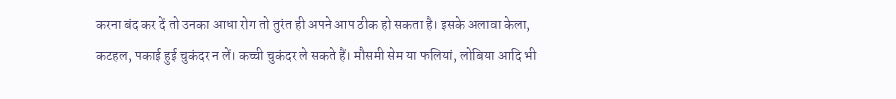करना बंद कर दें तो उनका आधा रोग तो तुरंत ही अपने आप ठीक हो सकता है। इसके अलावा केला, कटहल, पकाई हुई चुकंदर न लें। कच्ची चुकंदर ले सकते हैं। मौसमी सेम या फलियां, लोबिया आदि भी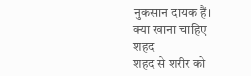नुकसान दायक हैं।
क्या खाना चाहिए
शहद
शहद से शरीर को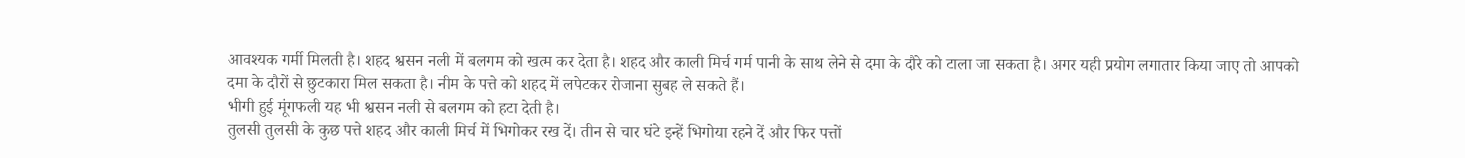आवश्यक गर्मी मिलती है। शहद श्वसन नली में बलगम को खत्म कर देता है। शहद और काली मिर्च गर्म पानी के साथ लेने से दमा के दौरे को टाला जा सकता है। अगर यही प्रयोग लगातार किया जाए तो आपको दमा के दौरों से छुटकारा मिल सकता है। नीम के पत्ते को शहद में लपेटकर रोजाना सुबह ले सकते हैं।
भीगी हुई मूंगफली यह भी श्वसन नली से बलगम को हटा देती है।
तुलसी तुलसी के कुछ पत्ते शहद और काली मिर्च में भिगोकर रख दें। तीन से चार घंटे इन्हें भिगोया रहने दें और फिर पत्तों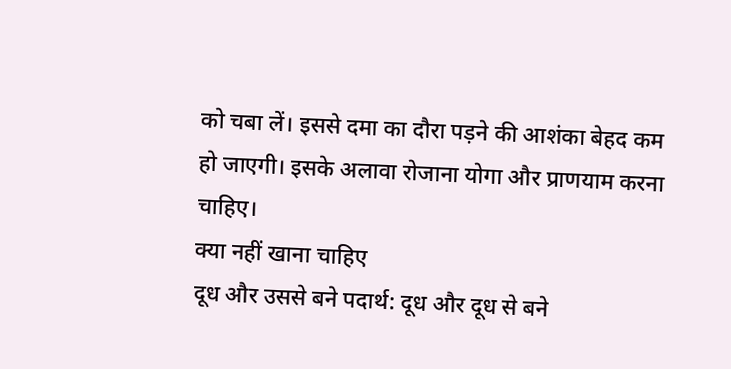को चबा लें। इससे दमा का दौरा पड़ने की आशंका बेहद कम हो जाएगी। इसके अलावा रोजाना योगा और प्राणयाम करना चाहिए।
क्या नहीं खाना चाहिए
दूध और उससे बने पदार्थ: दूध और दूध से बने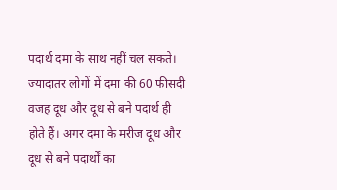पदार्थ दमा के साथ नहीं चल सकते। ज्यादातर लोगों में दमा की 60 फीसदी वजह दूध और दूध से बने पदार्थ ही होते हैं। अगर दमा के मरीज दूध और दूध से बने पदार्थों का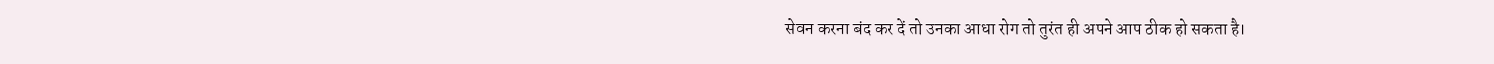सेवन करना बंद कर दें तो उनका आधा रोग तो तुरंत ही अपने आप ठीक हो सकता है।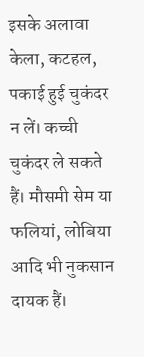इसके अलावा केला, कटहल, पकाई हुई चुकंदर न लें। कच्ची चुकंदर ले सकते हैं। मौसमी सेम या फलियां, लोबिया आदि भी नुकसान दायक हैं।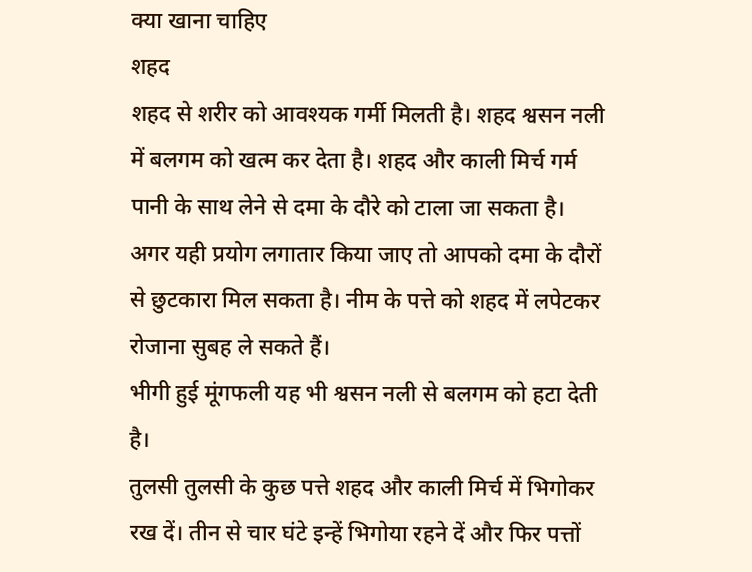क्या खाना चाहिए
शहद
शहद से शरीर को आवश्यक गर्मी मिलती है। शहद श्वसन नली में बलगम को खत्म कर देता है। शहद और काली मिर्च गर्म पानी के साथ लेने से दमा के दौरे को टाला जा सकता है। अगर यही प्रयोग लगातार किया जाए तो आपको दमा के दौरों से छुटकारा मिल सकता है। नीम के पत्ते को शहद में लपेटकर रोजाना सुबह ले सकते हैं।
भीगी हुई मूंगफली यह भी श्वसन नली से बलगम को हटा देती है।
तुलसी तुलसी के कुछ पत्ते शहद और काली मिर्च में भिगोकर रख दें। तीन से चार घंटे इन्हें भिगोया रहने दें और फिर पत्तों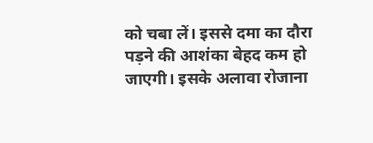को चबा लें। इससे दमा का दौरा पड़ने की आशंका बेहद कम हो जाएगी। इसके अलावा रोजाना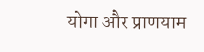योगा और प्राणयाम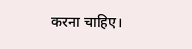करना चाहिए।